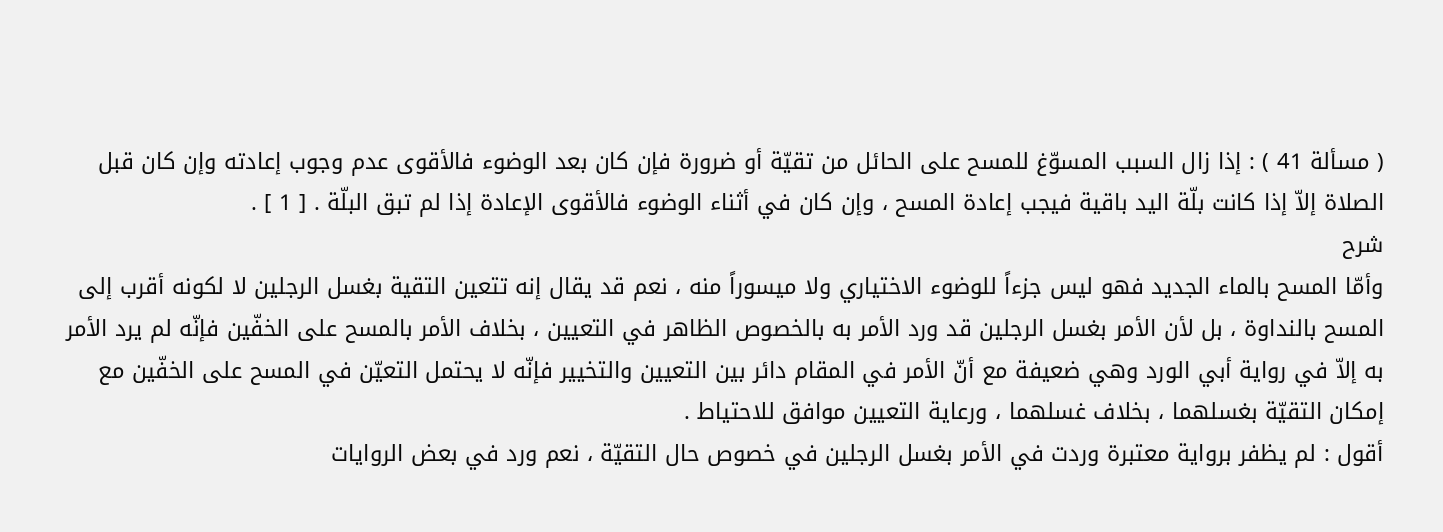( مسألة 41 ) : إذا زال السبب المسوّغ للمسح على الحائل من تقيّة أو ضرورة فإن كان بعد الوضوء فالأقوى عدم وجوب إعادته وإن كان قبل الصلاة إلاّ إذا كانت بلّة اليد باقية فيجب إعادة المسح ، وإن كان في أثناء الوضوء فالأقوى الإعادة إذا لم تبق البلّة . [ 1 ] .
شرح
وأمّا المسح بالماء الجديد فهو ليس جزءاً للوضوء الاختياري ولا ميسوراً منه ، نعم قد يقال إنه تتعين التقية بغسل الرجلين لا لكونه أقرب إلى المسح بالنداوة ، بل لأن الأمر بغسل الرجلين قد ورد الأمر به بالخصوص الظاهر في التعيين ، بخلاف الأمر بالمسح على الخفّين فإنّه لم يرد الأمر به إلاّ في رواية أبي الورد وهي ضعيفة مع أنّ الأمر في المقام دائر بين التعيين والتخيير فإنّه لا يحتمل التعيّن في المسح على الخفّين مع إمكان التقيّة بغسلهما ، بخلاف غسلهما ، ورعاية التعيين موافق للاحتياط .
أقول : لم يظفر برواية معتبرة وردت في الأمر بغسل الرجلين في خصوص حال التقيّة ، نعم ورد في بعض الروايات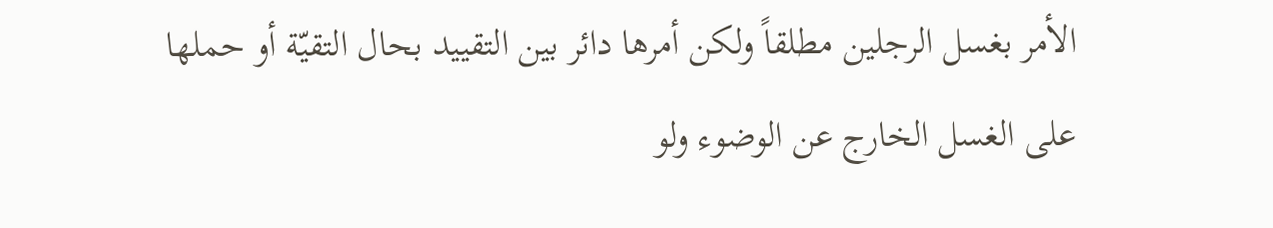الأمر بغسل الرجلين مطلقاً ولكن أمرها دائر بين التقييد بحال التقيّة أو حملها على الغسل الخارج عن الوضوء ولو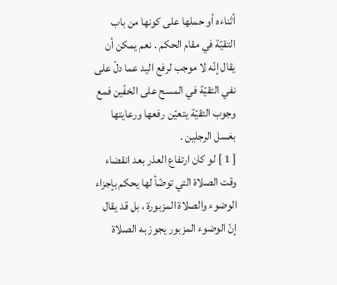أثناءه أو حملها على كونها من باب التقيّة في مقام الحكم . نعم يمكن أن يقال إنّه لا موجب لرفع اليد عما دلّ على نفي التقيّة في المسح على الخفّين فمع وجوب التقيّة يتعيّن رفعها ورعايتها بغسل الرجلين .
[ 1 ] لو كان ارتفاع العذر بعد انقضاء وقت الصلاة التي توضّأ لها يحكم بإجزاء الوضوء والصلاة المزبورة ، بل قد يقال إنّ الوضوء المزبور يجوز به الصلاة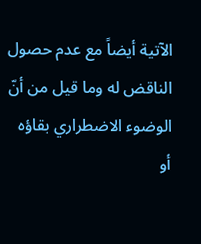الآتية أيضاً مع عدم حصول الناقض له وما قيل من أنّ الوضوء الاضطراري بقاؤه أو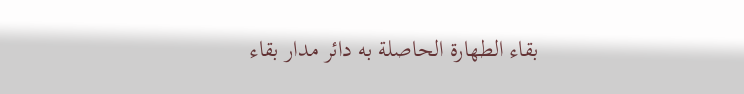بقاء الطهارة الحاصلة به دائر مدار بقاء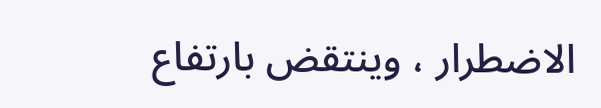الاضطرار ، وينتقض بارتفاع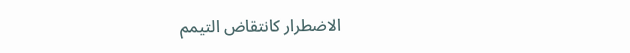الاضطرار كانتقاض التيمم